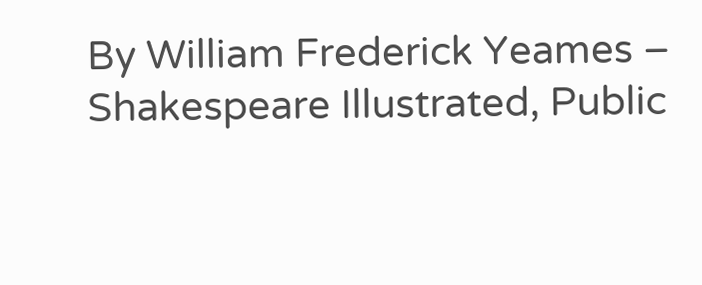By William Frederick Yeames – Shakespeare Illustrated, Public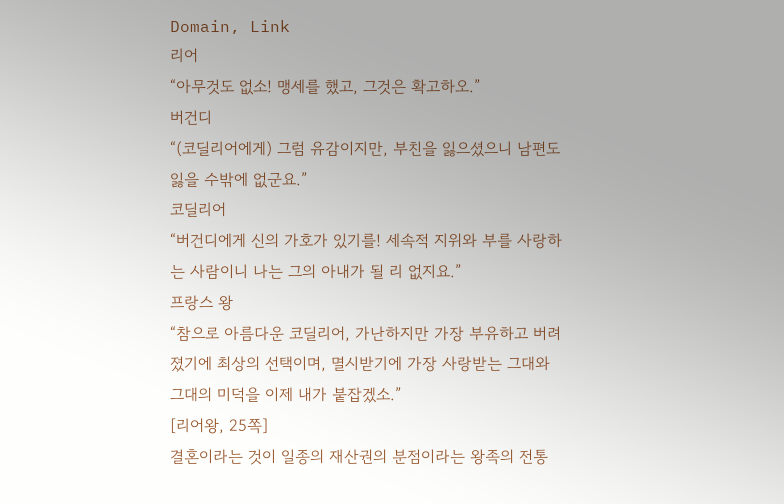Domain, Link
리어
“아무것도 없소! 맹세를 했고, 그것은 확고하오.”
버건디
“(코딜리어에게) 그럼 유감이지만, 부친을 잃으셨으니 남편도 잃을 수밖에 없군요.”
코딜리어
“버건디에게 신의 가호가 있기를! 세속적 지위와 부를 사랑하는 사람이니 나는 그의 아내가 될 리 없지요.”
프랑스 왕
“참으로 아름다운 코딜리어, 가난하지만 가장 부유하고 버려졌기에 최상의 선택이며, 멸시받기에 가장 사랑받는 그대와 그대의 미덕을 이제 내가 붙잡겠소.”
[리어왕, 25쪽]
결혼이라는 것이 일종의 재산권의 분점이라는 왕족의 전통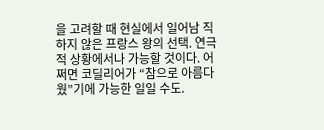을 고려할 때 현실에서 일어남 직하지 않은 프랑스 왕의 선택. 연극적 상황에서나 가능할 것이다. 어쩌면 코딜리어가 “참으로 아름다웠”기에 가능한 일일 수도.